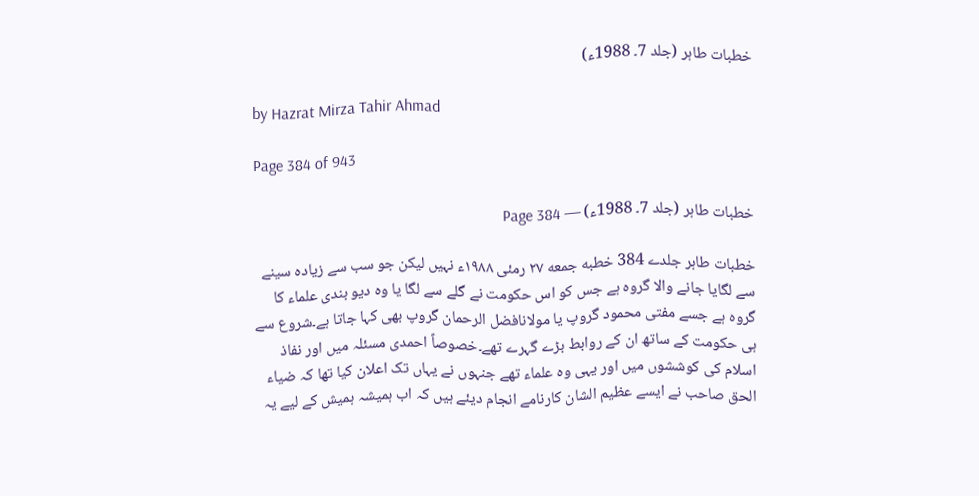خطبات طاہر (جلد 7۔ 1988ء)

by Hazrat Mirza Tahir Ahmad

Page 384 of 943

خطبات طاہر (جلد 7۔ 1988ء) — Page 384

خطبات طاہر جلدے 384 خطبه جمعه ۲۷ رمئی ۱۹۸۸ء نہیں لیکن جو سب سے زیادہ سینے سے لگایا جانے والا گروہ ہے جس کو اس حکومت نے گلے سے لگا یا وہ دیو بندی علماء کا گروہ ہے جسے مفتی محمود گروپ یا مولانافضل الرحمان گروپ بھی کہا جاتا ہے۔شروع سے ہی حکومت کے ساتھ ان کے روابط بڑے گہرے تھے۔خصوصاً احمدی مسئلہ میں اور نفاذ اسلام کی کوششوں میں اور یہی وہ علماء تھے جنہوں نے یہاں تک اعلان کیا تھا کہ ضیاء الحق صاحب نے ایسے عظیم الشان کارنامے انجام دیئے ہیں کہ اب ہمیشہ ہمیش کے لیے یہ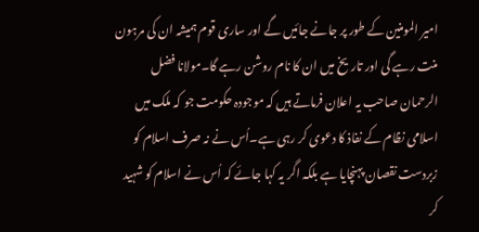امیر المومنین کے طور پر جانے جائیں گے اور ساری قوم ہمیشہ ان کی مرہون منت رہے گی اور تاریخ میں ان کا نام روشن رہے گا۔مولانا فضل الرحمان صاحب یہ اعلان فرماتے ہیں کہ موجودہ حکومت جو کہ ملک میں اسلامی نظام کے نفاذ کا دعوی کر رہی ہے۔اُس نے نہ صرف اسلام کو زبردست نقصان پہنچایا ہے بلکہ اگر یہ کہا جائے کہ اُس نے اسلام کو شہید کر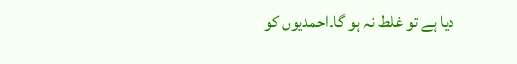دیا ہے تو غلط نہ ہو گا۔احمدیوں کو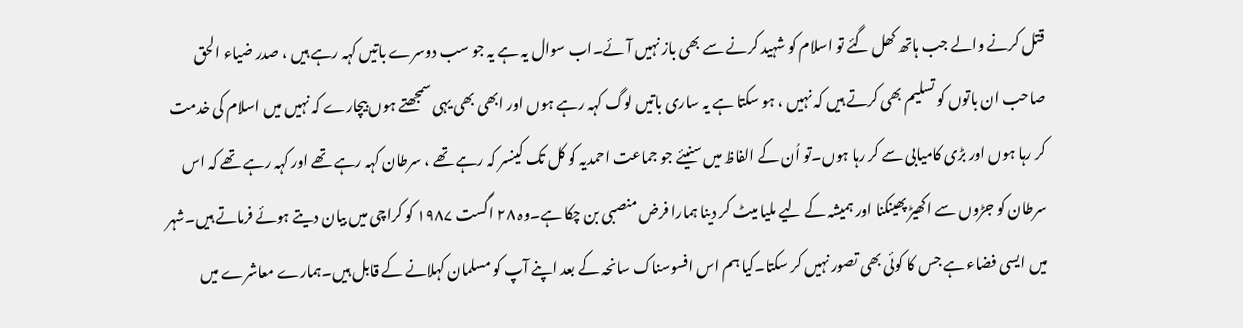قتل کرنے والے جب ہاتھ کھل گئے تو اسلام کو شہید کرنے سے بھی باز نہیں آئے۔اب سوال یہ ہے یہ جو سب دوسرے باتیں کہہ رہے ہیں ، صدر ضیاء الحق صاحب ان باتوں کو تسلیم بھی کرتے ہیں کہ نہیں ، ہو سکتا ہے یہ ساری باتیں لوگ کہہ رہے ہوں اور ابھی بھی یہی سمجھتے ہوں بیچارے کہ نہیں میں اسلام کی خدمت کر رہا ہوں اور بڑی کامیابی سے کر رہا ہوں۔تو اُن کے الفاظ میں سنیئے جو جماعت احمدیہ کو کل تک کینسر کہ رہے تھے ، سرطان کہہ رہے تھے اور کہہ رہے تھے کہ اس سرطان کو جڑوں سے اکھیڑ پھینکنا اور ہمیشہ کے لیے ملیا میٹ کر دینا ہمارا فرض منصبی بن چکا ہے۔وہ ۲۸ اگست ۱۹۸۷ کو کراچی میں بیان دیتے ہوئے فرماتے ہیں۔شہر میں ایسی فضاء ہے جس کا کوئی بھی تصور نہیں کر سکتا۔کیا ہم اس افسوسناک سانحہ کے بعد اپنے آپ کو مسلمان کہلانے کے قابل ہیں۔ہمارے معاشرے میں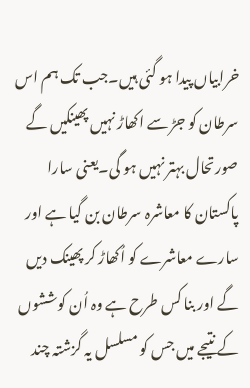خرابیاں پیدا ہو گئی ہیں۔جب تک ہم اس سرطان کو جڑ سے اکھاڑ نہیں پھینکیں گے صورتحال بہتر نہیں ہو گی۔یعنی سارا پاکستان کا معاشرہ سرطان بن گیا ہے اور سارے معاشرے کو اُکھاڑ کر پھینک دیں گے اور بنا کس طرح ہے وہ اُن کوششوں کے نتیجے میں جس کو مسلسل یہ گزشتہ چند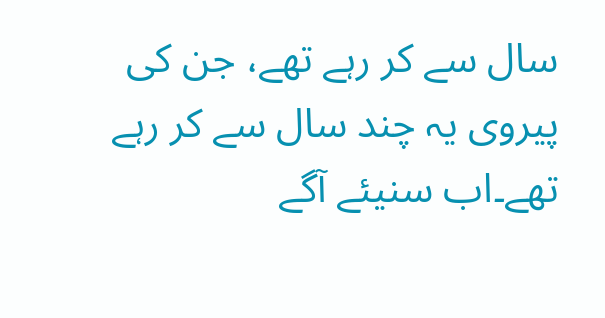سال سے کر رہے تھے، جن کی پیروی یہ چند سال سے کر رہے تھے۔اب سنیئے آگے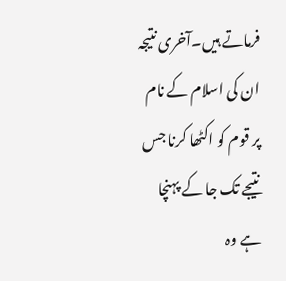فرماتے ہیں۔آخری نتیجہ ان کی اسلام کے نام پر قوم کو اکٹھا کرنا جس نتیجے تک جا کے پہنچا ہے وہ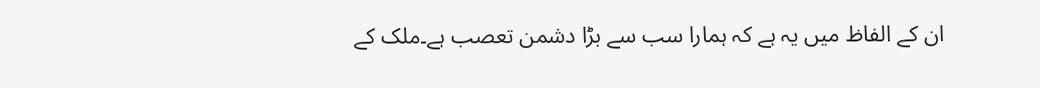ان کے الفاظ میں یہ ہے کہ ہمارا سب سے بڑا دشمن تعصب ہے۔ملک کے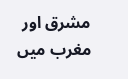مشرق اور مغرب میں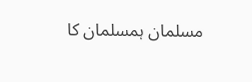مسلمان ہمسلمان کا